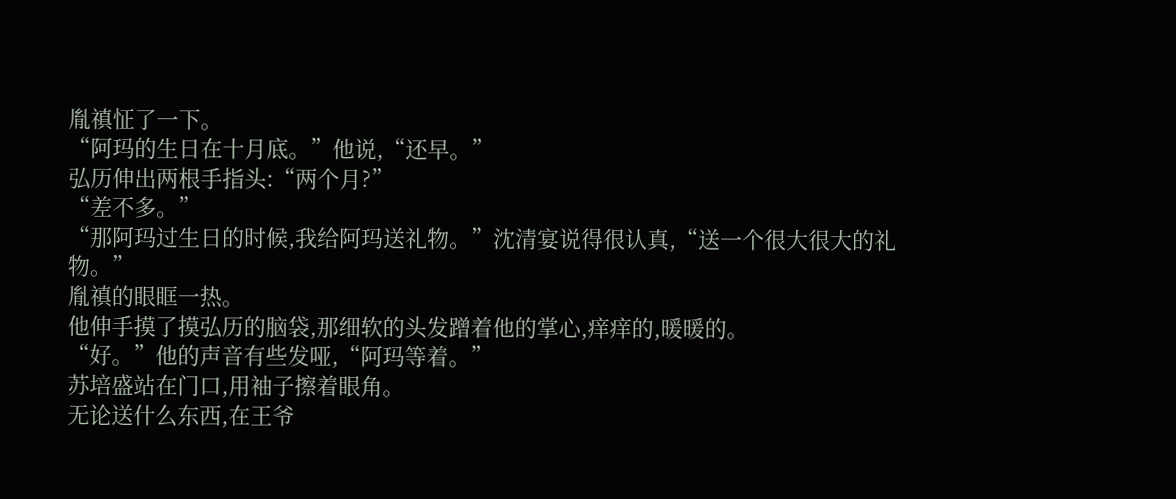胤禛怔了一下。
“阿玛的生日在十月底。”他说,“还早。”
弘历伸出两根手指头:“两个月?”
“差不多。”
“那阿玛过生日的时候,我给阿玛送礼物。”沈清宴说得很认真,“送一个很大很大的礼物。”
胤禛的眼眶一热。
他伸手摸了摸弘历的脑袋,那细软的头发蹭着他的掌心,痒痒的,暖暖的。
“好。”他的声音有些发哑,“阿玛等着。”
苏培盛站在门口,用袖子擦着眼角。
无论送什么东西,在王爷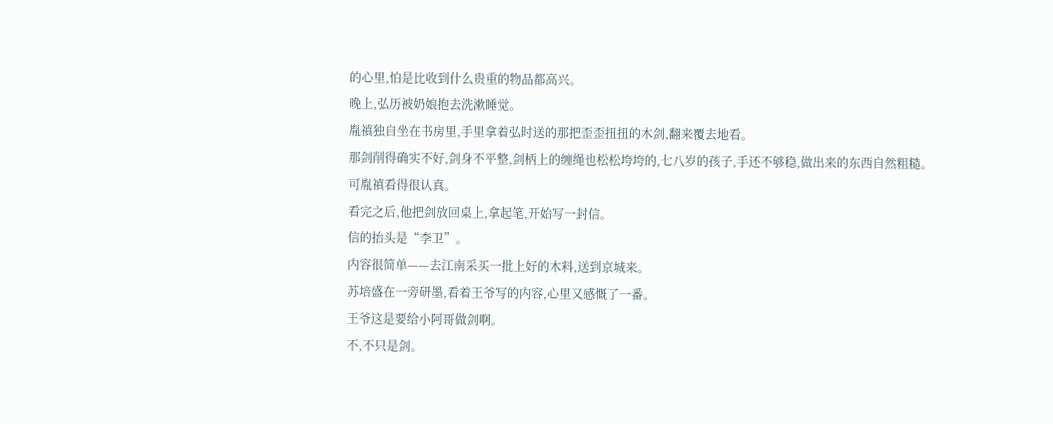的心里,怕是比收到什么贵重的物品都高兴。
晚上,弘历被奶娘抱去洗漱睡觉。
胤禛独自坐在书房里,手里拿着弘时送的那把歪歪扭扭的木剑,翻来覆去地看。
那剑削得确实不好,剑身不平整,剑柄上的缠绳也松松垮垮的,七八岁的孩子,手还不够稳,做出来的东西自然粗糙。
可胤禛看得很认真。
看完之后,他把剑放回桌上,拿起笔,开始写一封信。
信的抬头是“李卫”。
内容很简单——去江南采买一批上好的木料,送到京城来。
苏培盛在一旁研墨,看着王爷写的内容,心里又感慨了一番。
王爷这是要给小阿哥做剑啊。
不,不只是剑。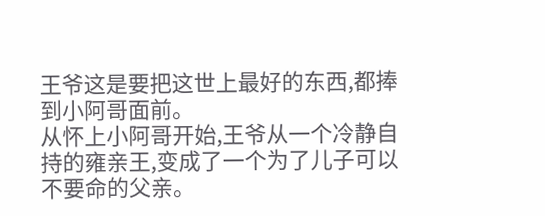王爷这是要把这世上最好的东西,都捧到小阿哥面前。
从怀上小阿哥开始,王爷从一个冷静自持的雍亲王,变成了一个为了儿子可以不要命的父亲。